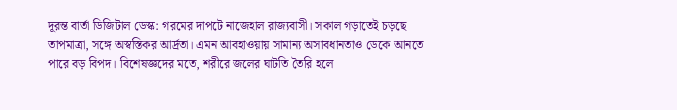দূরন্ত বার্তা ডিজিটাল ডেস্ক: গরমের দাপটে নাজেহাল রাজ্যবাসী। সকাল গড়াতেই চড়ছে তাপমাত্রা, সঙ্গে অস্বস্তিকর আর্দ্রতা। এমন আবহাওয়ায় সামান্য অসাবধানতাও ডেকে আনতে পারে বড় বিপদ। বিশেষজ্ঞদের মতে, শরীরে জলের ঘাটতি তৈরি হলে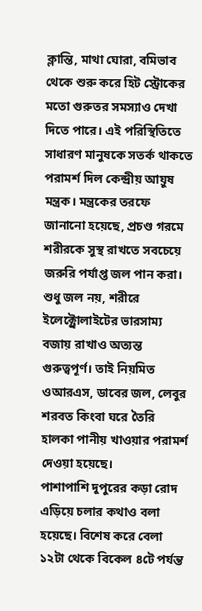ক্লান্তি, মাথা ঘোরা, বমিভাব থেকে শুরু করে হিট স্ট্রোকের মতো গুরুতর সমস্যাও দেখা দিতে পারে। এই পরিস্থিতিতে সাধারণ মানুষকে সতর্ক থাকতে পরামর্শ দিল কেন্দ্রীয় আয়ুষ মন্ত্রক। মন্ত্রকের তরফে জানানো হয়েছে, প্রচণ্ড গরমে শরীরকে সুস্থ রাখতে সবচেয়ে জরুরি পর্যাপ্ত জল পান করা। শুধু জল নয়, শরীরে ইলেক্ট্রোলাইটের ভারসাম্য বজায় রাখাও অত্যন্ত গুরুত্বপূর্ণ। তাই নিয়মিত ওআরএস, ডাবের জল, লেবুর শরবত কিংবা ঘরে তৈরি হালকা পানীয় খাওয়ার পরামর্শ দেওয়া হয়েছে।
পাশাপাশি দুপুরের কড়া রোদ এড়িয়ে চলার কথাও বলা হয়েছে। বিশেষ করে বেলা ১২টা থেকে বিকেল ৪টে পর্যন্ত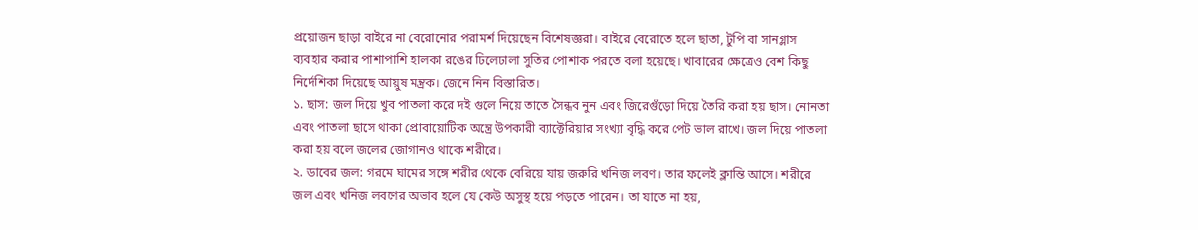প্রয়োজন ছাড়া বাইরে না বেরোনোর পরামর্শ দিয়েছেন বিশেষজ্ঞরা। বাইরে বেরোতে হলে ছাতা, টুপি বা সানগ্লাস ব্যবহার করার পাশাপাশি হালকা রঙের ঢিলেঢালা সুতির পোশাক পরতে বলা হয়েছে। খাবারের ক্ষেত্রেও বেশ কিছু নির্দেশিকা দিয়েছে আয়ুষ মন্ত্রক। জেনে নিন বিস্তারিত।
১. ছাস: জল দিয়ে খুব পাতলা করে দই গুলে নিয়ে তাতে সৈন্ধব নুন এবং জিরেগুঁড়ো দিয়ে তৈরি করা হয় ছাস। নোনতা এবং পাতলা ছাসে থাকা প্রোবায়োটিক অন্ত্রে উপকারী ব্যাক্টেরিয়ার সংখ্যা বৃদ্ধি করে পেট ভাল রাখে। জল দিয়ে পাতলা করা হয় বলে জলের জোগানও থাকে শরীরে।
২. ডাবের জল: গরমে ঘামের সঙ্গে শরীর থেকে বেরিয়ে যায় জরুরি খনিজ লবণ। তার ফলেই ক্লান্তি আসে। শরীরে জল এবং খনিজ লবণের অভাব হলে যে কেউ অসুস্থ হয়ে পড়তে পারেন। তা যাতে না হয়,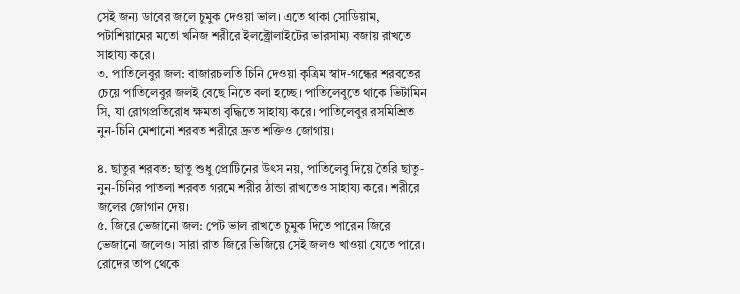সেই জন্য ডাবের জলে চুমুক দেওয়া ভাল। এতে থাকা সোডিয়াম, পটাশিয়ামের মতো খনিজ শরীরে ইলক্ট্রোলাইটের ভারসাম্য বজায় রাখতে সাহায্য করে।
৩. পাতিলেবুর জল: বাজারচলতি চিনি দেওয়া কৃত্রিম স্বাদ-গন্ধের শরবতের চেয়ে পাতিলেবুর জলই বেছে নিতে বলা হচ্ছে। পাতিলেবুতে থাকে ভিটামিন সি, যা রোগপ্রতিরোধ ক্ষমতা বৃদ্ধিতে সাহায্য করে। পাতিলেবুর রসমিশ্রিত নুন-চিনি মেশানো শরবত শরীরে দ্রুত শক্তিও জোগায়।

৪. ছাতুর শরবত: ছাতু শুধু প্রোটিনের উৎস নয়, পাতিলেবু দিয়ে তৈরি ছাতু-নুন-চিনির পাতলা শরবত গরমে শরীর ঠান্ডা রাখতেও সাহায্য করে। শরীরে জলের জোগান দেয়।
৫. জিরে ভেজানো জল: পেট ভাল রাখতে চুমুক দিতে পারেন জিরে ভেজানো জলেও। সারা রাত জিরে ভিজিয়ে সেই জলও খাওয়া যেতে পারে।
রোদের তাপ থেকে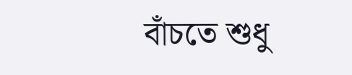বাঁচতে শুধু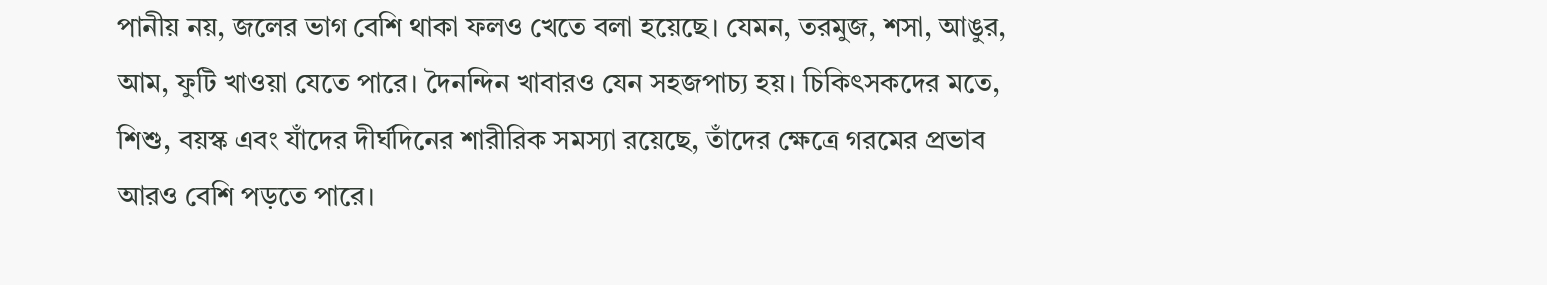পানীয় নয়, জলের ভাগ বেশি থাকা ফলও খেতে বলা হয়েছে। যেমন, তরমুজ, শসা, আঙুর, আম, ফুটি খাওয়া যেতে পারে। দৈনন্দিন খাবারও যেন সহজপাচ্য হয়। চিকিৎসকদের মতে, শিশু, বয়স্ক এবং যাঁদের দীর্ঘদিনের শারীরিক সমস্যা রয়েছে, তাঁদের ক্ষেত্রে গরমের প্রভাব আরও বেশি পড়তে পারে।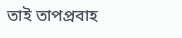তাই তাপপ্রবাহ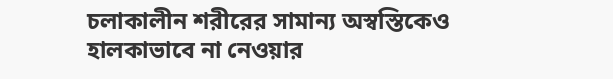চলাকালীন শরীরের সামান্য অস্বস্তিকেও হালকাভাবে না নেওয়ার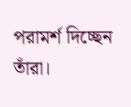পরামর্শ দিচ্ছেন তাঁরা।